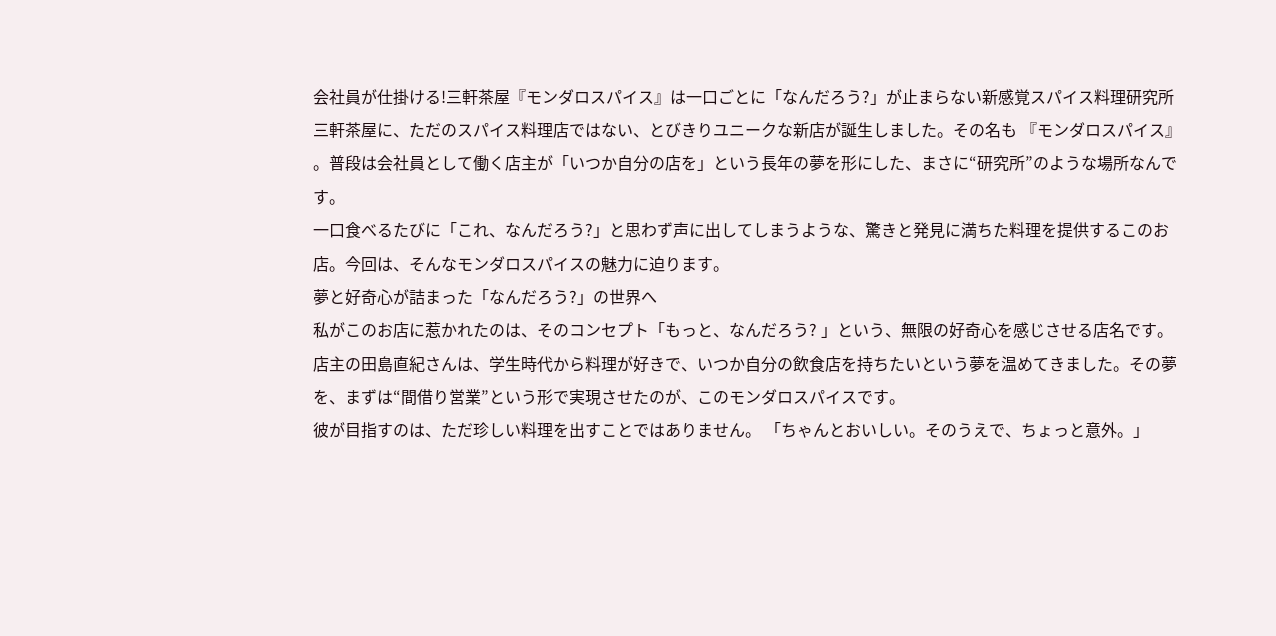会社員が仕掛ける!三軒茶屋『モンダロスパイス』は一口ごとに「なんだろう?」が止まらない新感覚スパイス料理研究所
三軒茶屋に、ただのスパイス料理店ではない、とびきりユニークな新店が誕生しました。その名も 『モンダロスパイス』 。普段は会社員として働く店主が「いつか自分の店を」という長年の夢を形にした、まさに“研究所”のような場所なんです。
一口食べるたびに「これ、なんだろう?」と思わず声に出してしまうような、驚きと発見に満ちた料理を提供するこのお店。今回は、そんなモンダロスパイスの魅力に迫ります。
夢と好奇心が詰まった「なんだろう?」の世界へ
私がこのお店に惹かれたのは、そのコンセプト「もっと、なんだろう? 」という、無限の好奇心を感じさせる店名です。店主の田島直紀さんは、学生時代から料理が好きで、いつか自分の飲食店を持ちたいという夢を温めてきました。その夢を、まずは“間借り営業”という形で実現させたのが、このモンダロスパイスです。
彼が目指すのは、ただ珍しい料理を出すことではありません。 「ちゃんとおいしい。そのうえで、ちょっと意外。」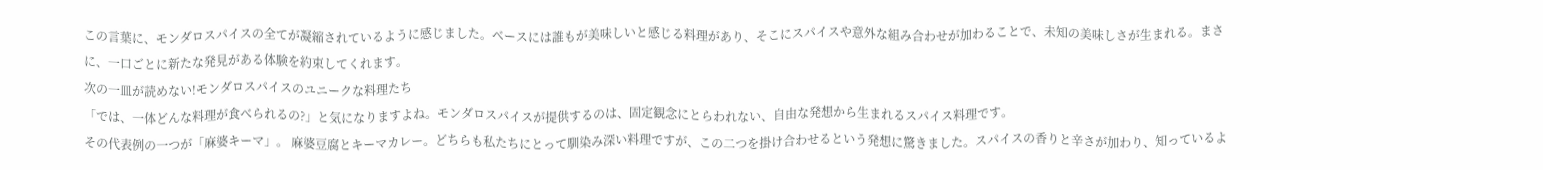この言葉に、モンダロスパイスの全てが凝縮されているように感じました。ベースには誰もが美味しいと感じる料理があり、そこにスパイスや意外な組み合わせが加わることで、未知の美味しさが生まれる。まさに、一口ごとに新たな発見がある体験を約束してくれます。
次の一皿が読めない!モンダロスパイスのユニークな料理たち
「では、一体どんな料理が食べられるの?」と気になりますよね。モンダロスパイスが提供するのは、固定観念にとらわれない、自由な発想から生まれるスパイス料理です。
その代表例の一つが「麻婆キーマ」。 麻婆豆腐とキーマカレー。どちらも私たちにとって馴染み深い料理ですが、この二つを掛け合わせるという発想に驚きました。スパイスの香りと辛さが加わり、知っているよ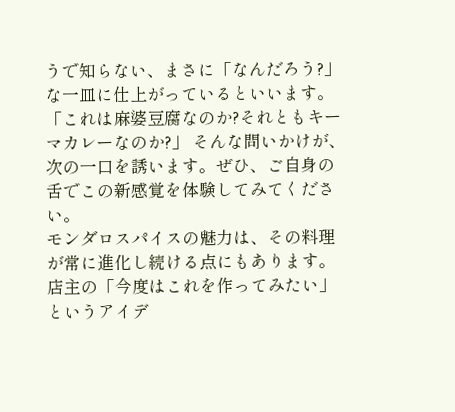うで知らない、まさに「なんだろう?」な一皿に仕上がっているといいます。 「これは麻婆豆腐なのか?それともキーマカレーなのか?」 そんな問いかけが、次の一口を誘います。ぜひ、ご自身の舌でこの新感覚を体験してみてください。
モンダロスパイスの魅力は、その料理が常に進化し続ける点にもあります。店主の「今度はこれを作ってみたい」というアイデ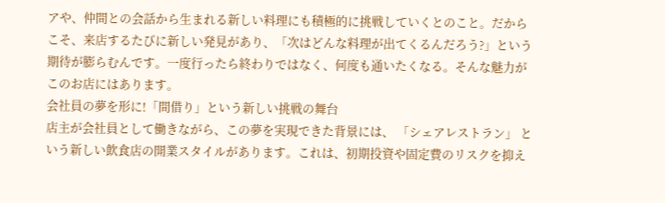アや、仲間との会話から生まれる新しい料理にも積極的に挑戦していくとのこと。だからこそ、来店するたびに新しい発見があり、「次はどんな料理が出てくるんだろう?」という期待が膨らむんです。一度行ったら終わりではなく、何度も通いたくなる。そんな魅力がこのお店にはあります。
会社員の夢を形に!「間借り」という新しい挑戦の舞台
店主が会社員として働きながら、この夢を実現できた背景には、 「シェアレストラン」 という新しい飲食店の開業スタイルがあります。これは、初期投資や固定費のリスクを抑え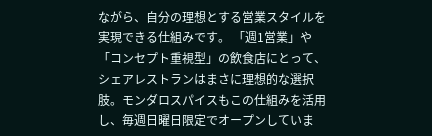ながら、自分の理想とする営業スタイルを実現できる仕組みです。 「週1営業」や「コンセプト重視型」の飲食店にとって、シェアレストランはまさに理想的な選択肢。モンダロスパイスもこの仕組みを活用し、毎週日曜日限定でオープンしていま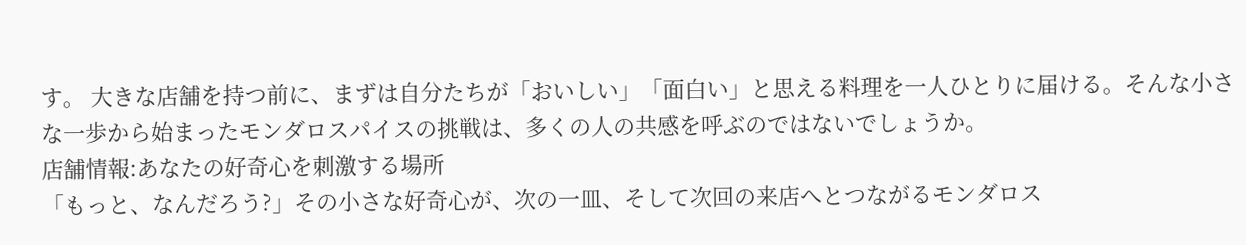す。 大きな店舗を持つ前に、まずは自分たちが「おいしい」「面白い」と思える料理を一人ひとりに届ける。そんな小さな一歩から始まったモンダロスパイスの挑戦は、多くの人の共感を呼ぶのではないでしょうか。
店舗情報:あなたの好奇心を刺激する場所
「もっと、なんだろう?」その小さな好奇心が、次の一皿、そして次回の来店へとつながるモンダロス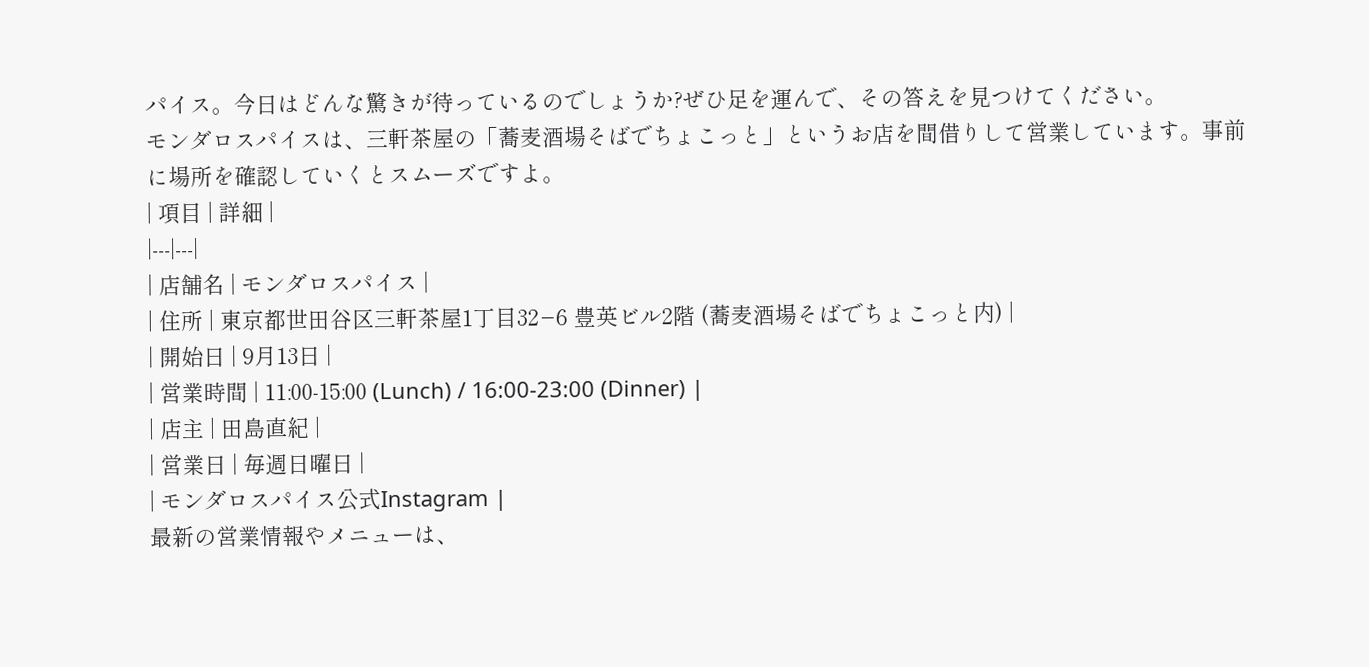パイス。今日はどんな驚きが待っているのでしょうか?ぜひ足を運んで、その答えを見つけてください。
モンダロスパイスは、三軒茶屋の「蕎麦酒場そばでちょこっと」というお店を間借りして営業しています。事前に場所を確認していくとスムーズですよ。
| 項目 | 詳細 |
|---|---|
| 店舗名 | モンダロスパイス |
| 住所 | 東京都世田谷区三軒茶屋1丁目32−6 豊英ビル2階 (蕎麦酒場そばでちょこっと内) |
| 開始日 | 9月13日 |
| 営業時間 | 11:00-15:00 (Lunch) / 16:00-23:00 (Dinner) |
| 店主 | 田島直紀 |
| 営業日 | 毎週日曜日 |
| モンダロスパイス公式Instagram |
最新の営業情報やメニューは、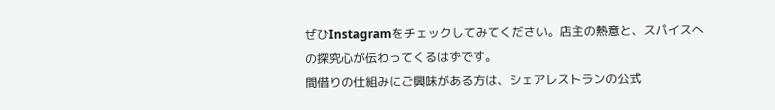ぜひInstagramをチェックしてみてください。店主の熱意と、スパイスへの探究心が伝わってくるはずです。
間借りの仕組みにご興味がある方は、シェアレストランの公式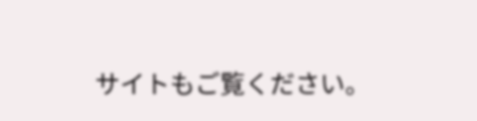サイトもご覧ください。